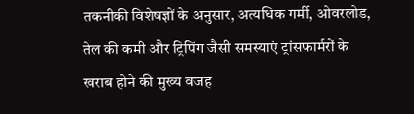तकनीकी विशेषज्ञों के अनुसार, अत्यधिक गर्मी, ओवरलोड, तेल की कमी और ट्रिपिंग जैसी समस्याएं ट्रांसफार्मरों के खराब होने की मुख्य वजह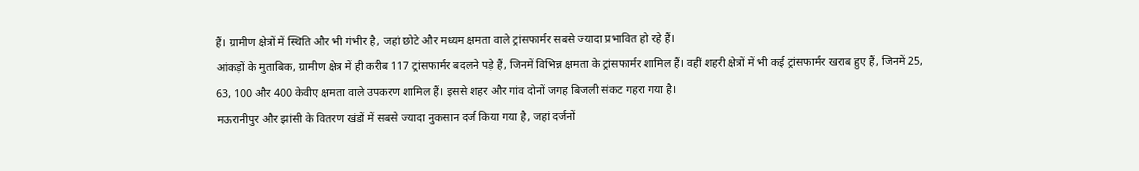हैं। ग्रामीण क्षेत्रों में स्थिति और भी गंभीर है, जहां छोटे और मध्यम क्षमता वाले ट्रांसफार्मर सबसे ज्यादा प्रभावित हो रहे हैं।
आंकड़ों के मुताबिक, ग्रामीण क्षेत्र में ही करीब 117 ट्रांसफार्मर बदलने पड़े हैं, जिनमें विभिन्न क्षमता के ट्रांसफार्मर शामिल हैं। वहीं शहरी क्षेत्रों में भी कई ट्रांसफार्मर खराब हुए हैं, जिनमें 25, 63, 100 और 400 केवीए क्षमता वाले उपकरण शामिल हैं। इससे शहर और गांव दोनों जगह बिजली संकट गहरा गया है।
मऊरानीपुर और झांसी के वितरण खंडों में सबसे ज्यादा नुकसान दर्ज किया गया है, जहां दर्जनों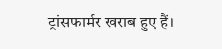ट्रांसफार्मर खराब हुए हैं।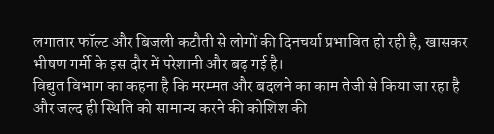लगातार फॉल्ट और बिजली कटौती से लोगों की दिनचर्या प्रभावित हो रही है, खासकर भीषण गर्मी के इस दौर में परेशानी और बढ़ गई है।
विद्युत विभाग का कहना है कि मरम्मत और बदलने का काम तेजी से किया जा रहा है और जल्द ही स्थिति को सामान्य करने की कोशिश की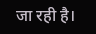जा रही है।